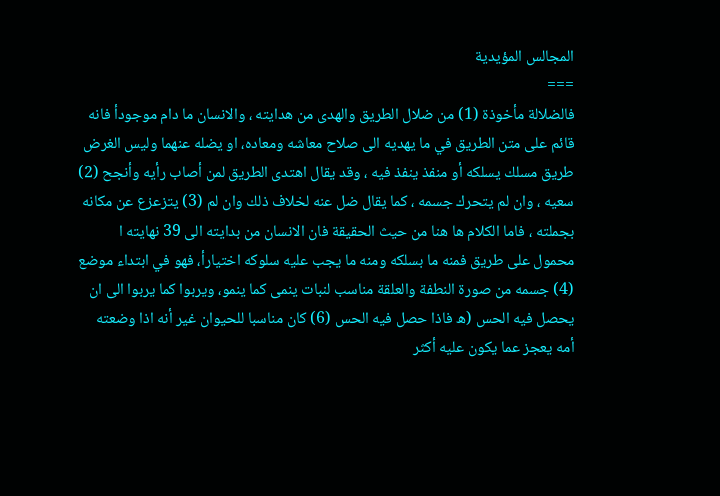المجالس المؤيدية
===
فالضلالة مأخوذة (1) من ضلال الطريق والهدى من هدايته ، والانسان ما دام موجودأ فانه قائم على متن الطريق في ما يهديه الى صلاح معاشه ومعاده، او يضله عنهما وليس الغرض طريق مسلك يسلكه أو منفذ ينفذ فيه ، وقد يقال اهتدى الطريق لمن أصاب رأيه وأنجح (2) سعيه ، وان لم يتحرك جسمه ، كما يقال ضل عنه لخلاف ذلك وان لم (3) يتزعزع عن مكانه بجملته ، فاما الكلام ها هنا من حيث الحقيقة فان الانسان من بدايته الى 39 نهايته ا محمول على طريق فمنه ما بسلكه ومنه ما يجب عليه سلوكه اختيارأ، فهو في ابتداء موضع (4) جسمه من صورة النطفة والعلقة مناسب لنبات ينمى كما ينمو، ويربوا كما يربوا الى ان يحصل فيه الحس (ه فاذا حصل فيه الحس (6) كان مناسبا للحيوان غير أنه اذا وضعته أمه يعجز عما يكون عليه أكثر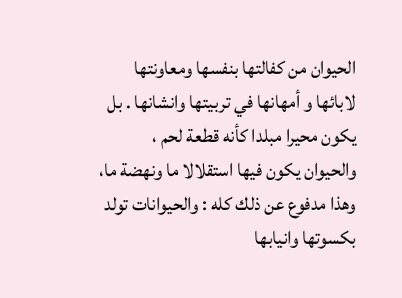الحيوان من كفالتها بنفسها ومعاونتها لابائها و أمهانها في تربيتها وانشانها . بل يكون محيرا مبلدا كأنه قطعة لحم ، والحيوان يكون فيها استقلالا ما ونهضة ما، وهذا مدفوع عن ذلك كله : والحيوانات تولد بكسوتها وانيابها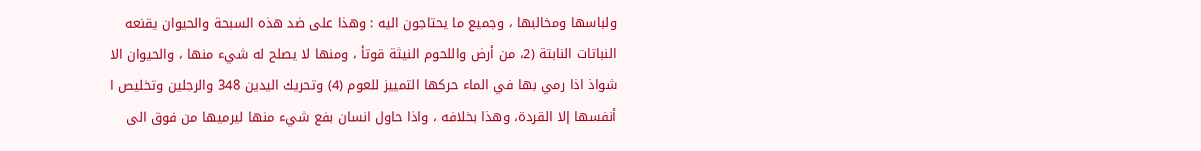ولباسها ومخالبها ، وجميع ما يحتاجون اليه : وهذا على ضد هذه السبحة والحيوان يقنعه النباتات النابتة (2، من أرض واللحوم النيثة قوتأ ، ومنها لا يصلح له شيء منها ، والحيوان الا شواذ اذا رمي بها في الماء حركها التمييز للعوم (4) وتحريك اليدين 348 والرجلين وتخليص ا أنفسها إلا القردة، وهذا بخلافه ، واذا حاول انسان بفع شيء منها ليرميها من فوق الى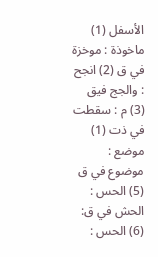الأسفل (1) ماخوذة : موخزة في ق (2) انجح : والجج فيق (3) م : سقطت في ذت (1) موضع : موضوع في ق (5) الحس : الحش في ق: (6) الحس :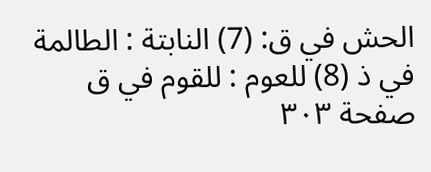الحش في ق: (7) النابتة : الطالمة في ذ (8) للعوم : للقوم في ق
صفحة ٣٠٣